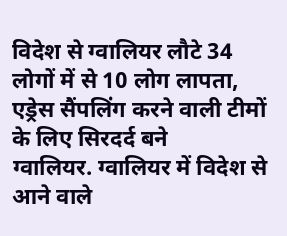विदेश से ग्वालियर लौटे 34 लोगों में से 10 लोग लापता, एड्रेस सैंपलिंग करने वाली टीमों के लिए सिरदर्द बने
ग्वालियर. ग्वालियर में विदेश से आने वाले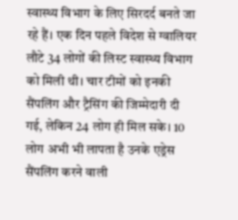स्वास्थ्य विभाग के लिए सिरदर्द बनते जा रहे हैं। एक दिन पहले विदेश से ग्वालियर लौटे 34 लोगों की लिस्ट स्वास्थ्य विभाग को मिली थी। चार टीमों को इनकी सैंपलिंग और ट्रैसिंग की जिम्मेदारी दी गई, लेकिन 24 लोग ही मिल सके। 10 लोग अभी भी लापता है उनके एड्रेस सैंपलिंग करने वाली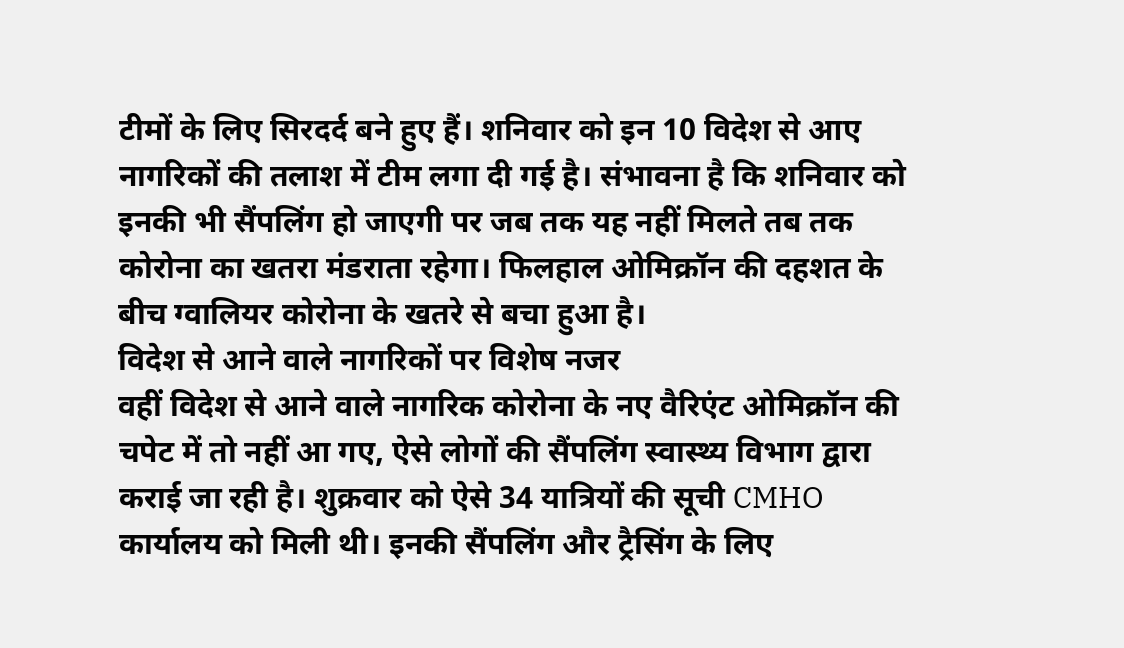टीमों के लिए सिरदर्द बने हुए हैं। शनिवार को इन 10 विदेश से आए नागरिकों की तलाश में टीम लगा दी गई है। संभावना है कि शनिवार को इनकी भी सैंपलिंग हो जाएगी पर जब तक यह नहीं मिलते तब तक कोरोना का खतरा मंडराता रहेगा। फिलहाल ओमिक्रॉन की दहशत के बीच ग्वालियर कोरोना के खतरे से बचा हुआ है।
विदेश से आने वाले नागरिकों पर विशेष नजर
वहीं विदेश से आने वाले नागरिक कोरोना के नए वैरिएंट ओमिक्रॉन की चपेट में तो नहीं आ गए, ऐसे लोगों की सैंपलिंग स्वास्थ्य विभाग द्वारा कराई जा रही है। शुक्रवार को ऐसे 34 यात्रियों की सूची CMHO कार्यालय को मिली थी। इनकी सैंपलिंग और ट्रैसिंग के लिए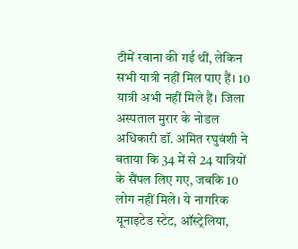टीमें रवाना की गई थीं, लेकिन सभी यात्री नहीं मिल पाए हैं। 10 यात्री अभी नहीं मिले हैं। जिला अस्पताल मुरार के नोडल अधिकारी डॉ. अमित रघुवंशी ने बताया कि 34 में से 24 यात्रियों के सैंपल लिए गए, जबकि 10 लोग नहीं मिले। ये नागरिक यूनाइटेड स्टेट, ऑस्ट्रेलिया,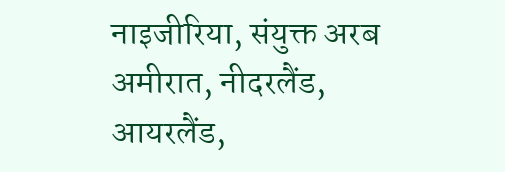नाइजीरिया, संयुक्त अरब अमीरात, नीदरलैंड, आयरलैंड,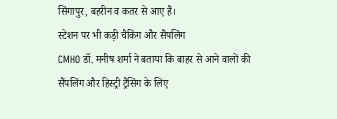सिंगापुर, बहरीन व कतर से आए हैं।
स्टेशन पर भी कड़ी चैकिंग और सैंपलिंग
CMHO डॉ. मनीष शर्मा ने बताया कि बाहर से आने वालों की सैंपलिंग और हिस्ट्री ट्रैसिंग के लिए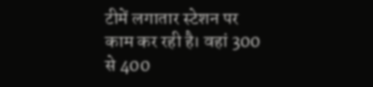टीमें लगातार स्टेशन पर काम कर रही है। वहां 300 से 400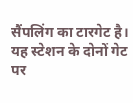सैंपलिंग का टारगेट है। यह स्टेशन के दोनों गेट पर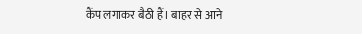कैंप लगाकर बैठी हैं। बाहर से आने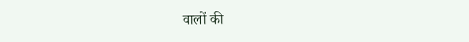वालों की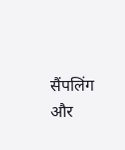सैंपलिंग और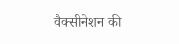वैक्सीनेशन की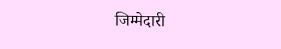जिम्मेदारी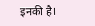इनकी है।